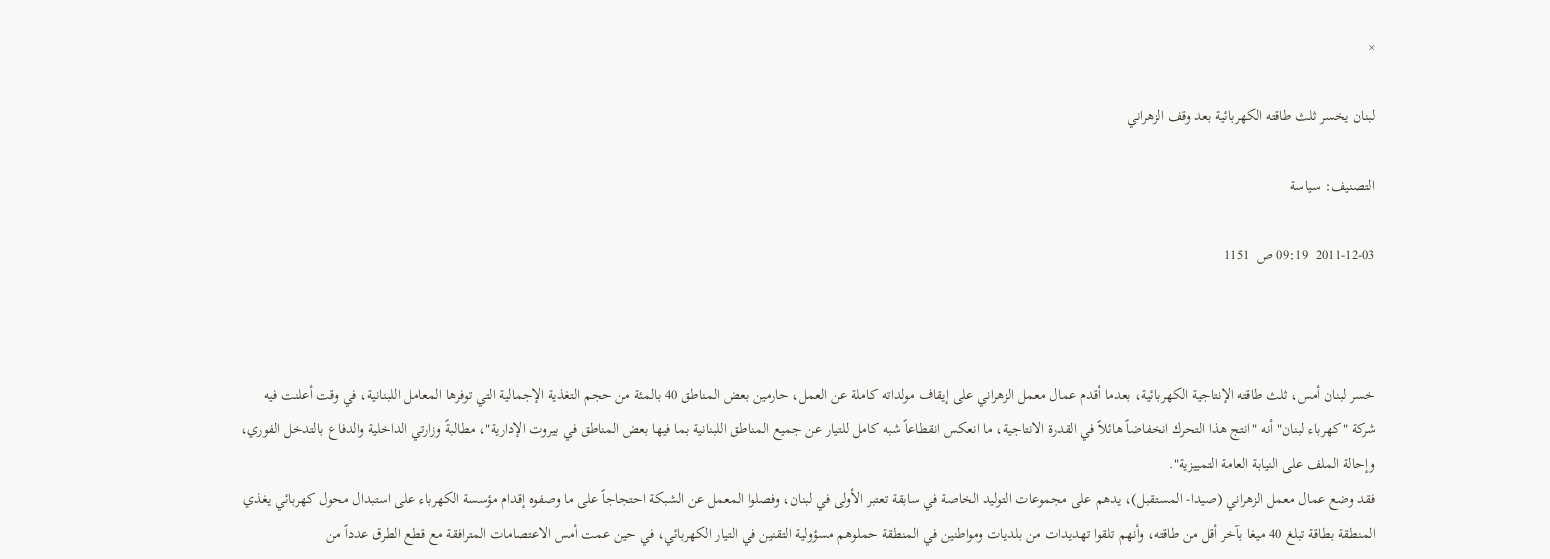×

لبنان يخسر ثلث طاقته الكهربائية بعد وقف الزهراني

التصنيف: سياسة

2011-12-03  09:19 ص  1151



خسر لبنان أمس، ثلث طاقته الإنتاجية الكهربائية، بعدما أقدم عمال معمل الزهراني على إيقاف مولداته كاملة عن العمل، حارمين بعض المناطق 40 بالمئة من حجم التغذية الإجمالية التي توفرها المعامل اللبنانية، في وقت أعلنت فيه شركة "كهرباء لبنان" أنه "انتج هذا التحرك انخفاضاً هائلاً في القدرة الانتاجية، ما انعكس انقطاعاً شبه كامل للتيار عن جميع المناطق اللبنانية بما فيها بعض المناطق في بيروت الإدارية"، مطالبةً وزارتي الداخلية والدفاع بالتدخل الفوري، وإحالة الملف على النيابة العامة التمييزية".
فقد وضع عمال معمل الزهراني (صيدا- المستقبل)، يدهم على مجموعات التوليد الخاصة في سابقة تعتبر الأولى في لبنان، وفصلوا المعمل عن الشبكة احتجاجاً على ما وصفوه إقدام مؤسسة الكهرباء على استبدال محول كهربائي يغذي المنطقة بطاقة تبلغ 40 ميغا بآخر أقل من طاقته، وأنهم تلقوا تهديدات من بلديات ومواطنين في المنطقة حملوهم مسؤولية التقنين في التيار الكهربائي، في حين عمت أمس الاعتصامات المترافقة مع قطع الطرق عدداً من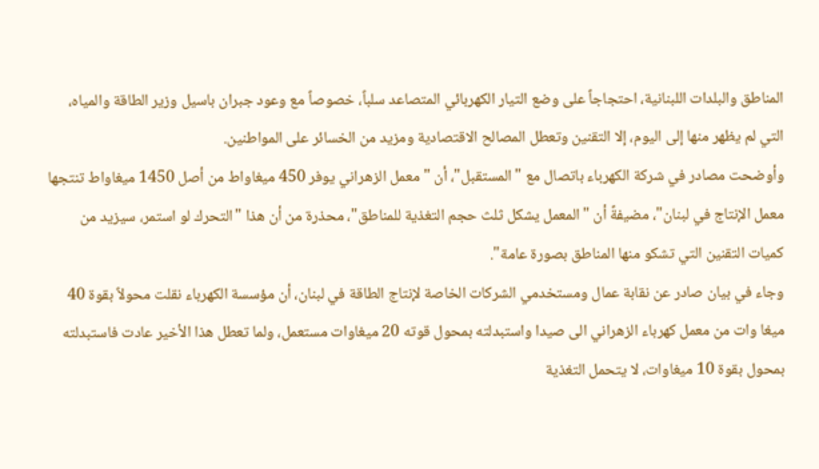المناطق والبلدات اللبنانية، احتجاجاً على وضع التيار الكهربائي المتصاعد سلباً، خصوصاً مع وعود جبران باسيل وزير الطاقة والمياه، التي لم يظهر منها إلى اليوم، إلا التقنين وتعطل المصالح الاقتصادية ومزيد من الخسائر على المواطنين.
وأوضحت مصادر في شركة الكهرباء باتصال مع "المستقبل"، أن "معمل الزهراني يوفر 450 ميغاواط من أصل 1450 ميغاواط تنتجها معمل الإنتاج في لبنان"، مضيفةً أن "المعمل يشكل ثلث حجم التغذية للمناطق"، محذرة من أن هذا "التحرك لو استمر، سيزيد من كميات التقنين التي تشكو منها المناطق بصورة عامة".
وجاء في بيان صادر عن نقابة عمال ومستخدمي الشركات الخاصة لإنتاج الطاقة في لبنان، أن مؤسسة الكهرباء نقلت محولاً بقوة 40 ميغا وات من معمل كهرباء الزهراني الى صيدا واستبدلته بمحول قوته 20 ميغاوات مستعمل، ولما تعطل هذا الأخير عادت فاستبدلته بمحول بقوة 10 ميغاوات، لا يتحمل التغذية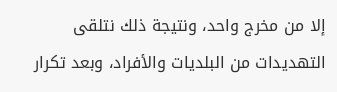إلا من مخرج واحد، ونتيجة ذلك نتلقى التهديدات من البلديات والأفراد، وبعد تكرار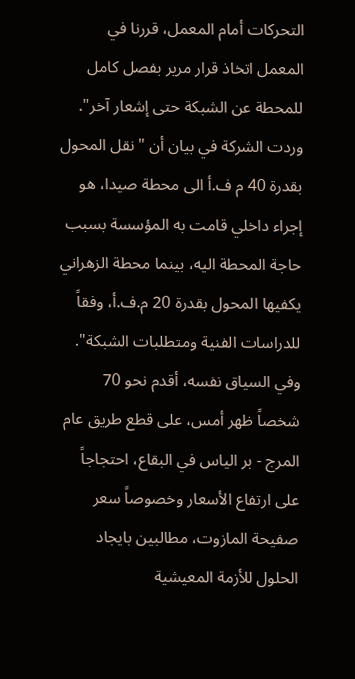التحركات أمام المعمل، قررنا في المعمل اتخاذ قرار مرير بفصل كامل للمحطة عن الشبكة حتى إشعار آخر".
وردت الشركة في بيان أن "نقل المحول بقدرة 40 م ف.أ الى محطة صيدا، هو إجراء داخلي قامت به المؤسسة بسبب حاجة المحطة اليه، بينما محطة الزهراني يكفيها المحول بقدرة 20 م.ف.أ، وفقاً للدراسات الفنية ومتطلبات الشبكة".
وفي السياق نفسه، أقدم نحو 70 شخصاً ظهر أمس، على قطع طريق عام المرج - بر الياس في البقاع، احتجاجاً على ارتفاع الأسعار وخصوصاً سعر صفيحة المازوت، مطالبين بايجاد الحلول للأزمة المعيشية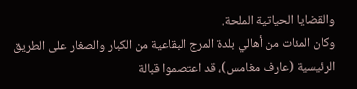والقضايا الحياتية الملحة.
وكان المئات من أهالي بلدة المرج البقاعية من الكبار والصغار على الطريق الرئيسية (عارف مغامس)، قد اعتصموا قبالة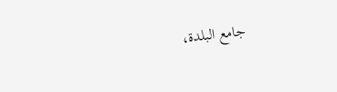جامع البلدة،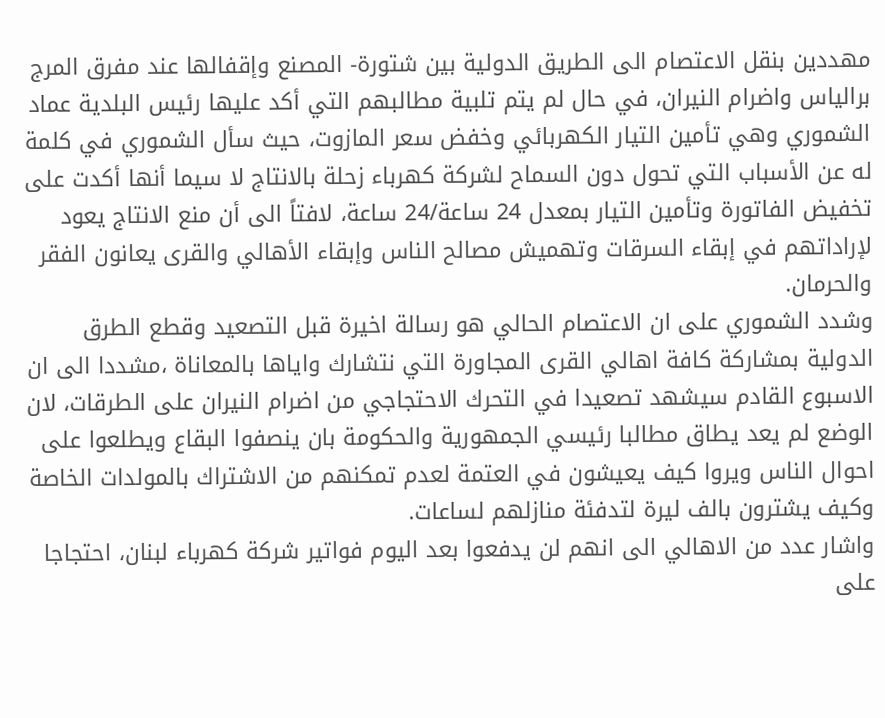مهددين بنقل الاعتصام الى الطريق الدولية بين شتورة- المصنع وإقفالها عند مفرق المرج برالياس واضرام النيران، في حال لم يتم تلبية مطالبهم التي أكد عليها رئيس البلدية عماد الشموري وهي تأمين التيار الكهربائي وخفض سعر المازوت، حيث سأل الشموري في كلمة له عن الأسباب التي تحول دون السماح لشركة كهرباء زحلة بالانتاج لا سيما أنها أكدت على تخفيض الفاتورة وتأمين التيار بمعدل 24 ساعة/24 ساعة، لافتاً الى أن منع الانتاج يعود لإراداتهم في إبقاء السرقات وتهميش مصالح الناس وإبقاء الأهالي والقرى يعانون الفقر والحرمان.
وشدد الشموري على ان الاعتصام الحالي هو رسالة اخيرة قبل التصعيد وقطع الطرق الدولية بمشاركة كافة اهالي القرى المجاورة التي نتشارك واياها بالمعاناة ،مشددا الى ان الاسبوع القادم سيشهد تصعيدا في التحرك الاحتجاجي من اضرام النيران على الطرقات، لان الوضع لم يعد يطاق مطالبا رئيسي الجمهورية والحكومة بان ينصفوا البقاع ويطلعوا على احوال الناس ويروا كيف يعيشون في العتمة لعدم تمكنهم من الاشتراك بالمولدات الخاصة وكيف يشترون بالف ليرة لتدفئة منازلهم لساعات.
واشار عدد من الاهالي الى انهم لن يدفعوا بعد اليوم فواتير شركة كهرباء لبنان، احتجاجا على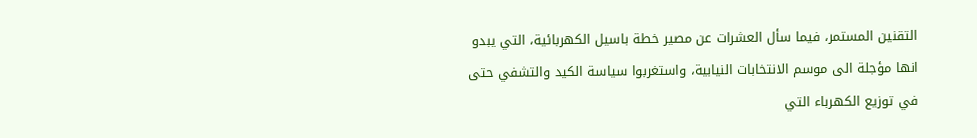التقنين المستمر، فيما سأل العشرات عن مصير خطة باسيل الكهربائية، التي يبدو انها مؤجلة الى موسم الانتخابات النيابية، واستغربوا سياسة الكيد والتشفي حتى في توزيع الكهرباء التي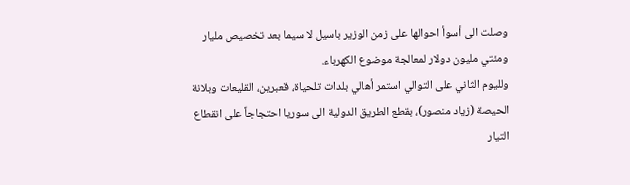وصلت الى أسوأ احوالها على زمن الوزير باسيل لا سيما بعد تخصيص مليار ومئتي مليون دولار لمعالجة موضوع الكهرباء.
ولليوم الثاني على التوالي استمر أهالي بلدات تلحياة، قعبرين، القليعات وبلانة الحيصة (زياد منصور)، بقطع الطريق الدولية الى سوريا احتجاجاً على انقطاع التيار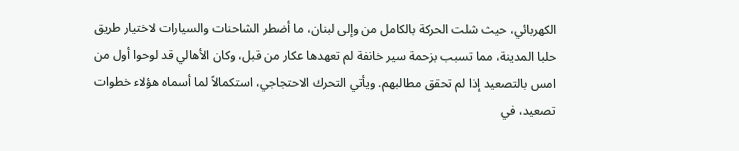الكهربائي، حيث شلت الحركة بالكامل من وإلى لبنان، ما أضطر الشاحنات والسيارات لاختيار طريق حلبا المدينة، مما تسبب بزحمة سير خانفة لم تعهدها عكار من قبل، وكان الأهالي قد لوحوا أول من امس بالتصعيد إذا لم تحقق مطالبهم. ويأتي التحرك الاحتجاجي، استكمالاً لما أسماه هؤلاء خطوات تصعيد، في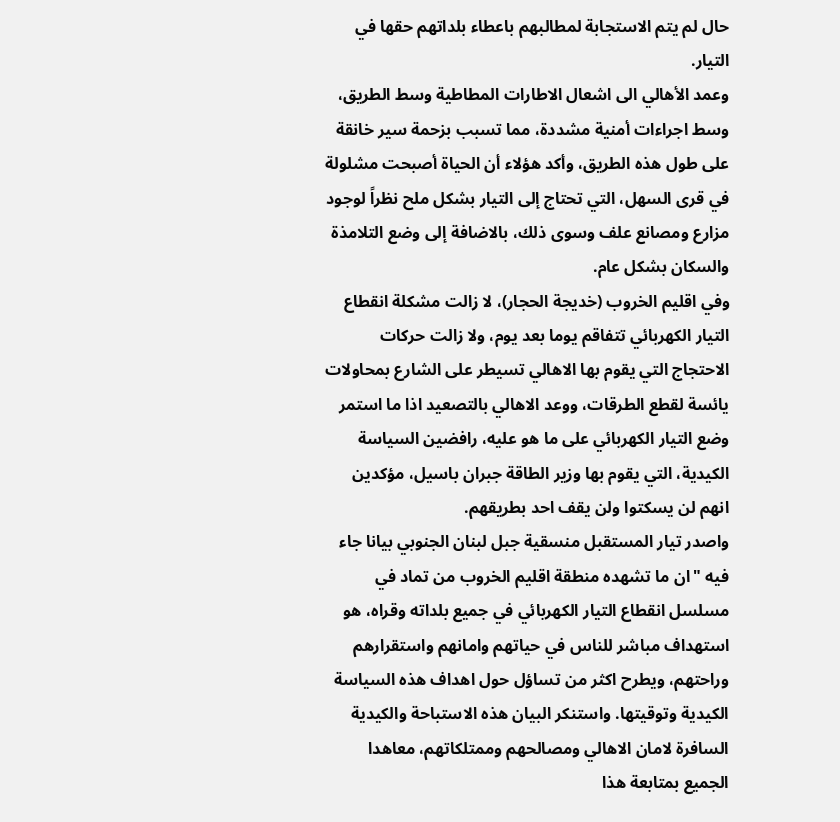حال لم يتم الاستجابة لمطالبهم باعطاء بلداتهم حقها في التيار.
وعمد الأهالي الى اشعال الاطارات المطاطية وسط الطريق، وسط اجراءات أمنية مشددة، مما تسبب بزحمة سير خانقة على طول هذه الطريق، وأكد هؤلاء أن الحياة أصبحت مشلولة في قرى السهل، التي تحتاج إلى التيار بشكل ملح نظراً لوجود مزارع ومصانع علف وسوى ذلك، بالاضافة إلى وضع التلامذة والسكان بشكل عام.
وفي اقليم الخروب (خديجة الحجار)، لا زالت مشكلة انقطاع التيار الكهربائي تتفاقم يوما بعد يوم، ولا زالت حركات الاحتجاج التي يقوم بها الاهالي تسيطر على الشارع بمحاولات يائسة لقطع الطرقات، ووعد الاهالي بالتصعيد اذا ما استمر وضع التيار الكهربائي على ما هو عليه، رافضين السياسة الكيدية، التي يقوم بها وزير الطاقة جبران باسيل، مؤكدين انهم لن يسكتوا ولن يقف احد بطريقهم.
واصدر تيار المستقبل منسقية جبل لبنان الجنوبي بيانا جاء فيه "ان ما تشهده منطقة اقليم الخروب من تماد في مسلسل انقطاع التيار الكهربائي في جميع بلداته وقراه، هو استهداف مباشر للناس في حياتهم وامانهم واستقرارهم وراحتهم، ويطرح اكثر من تساؤل حول اهداف هذه السياسة الكيدية وتوقيتها. واستنكر البيان هذه الاستباحة والكيدية السافرة لامان الاهالي ومصالحهم وممتلكاتهم، معاهدا الجميع بمتابعة هذا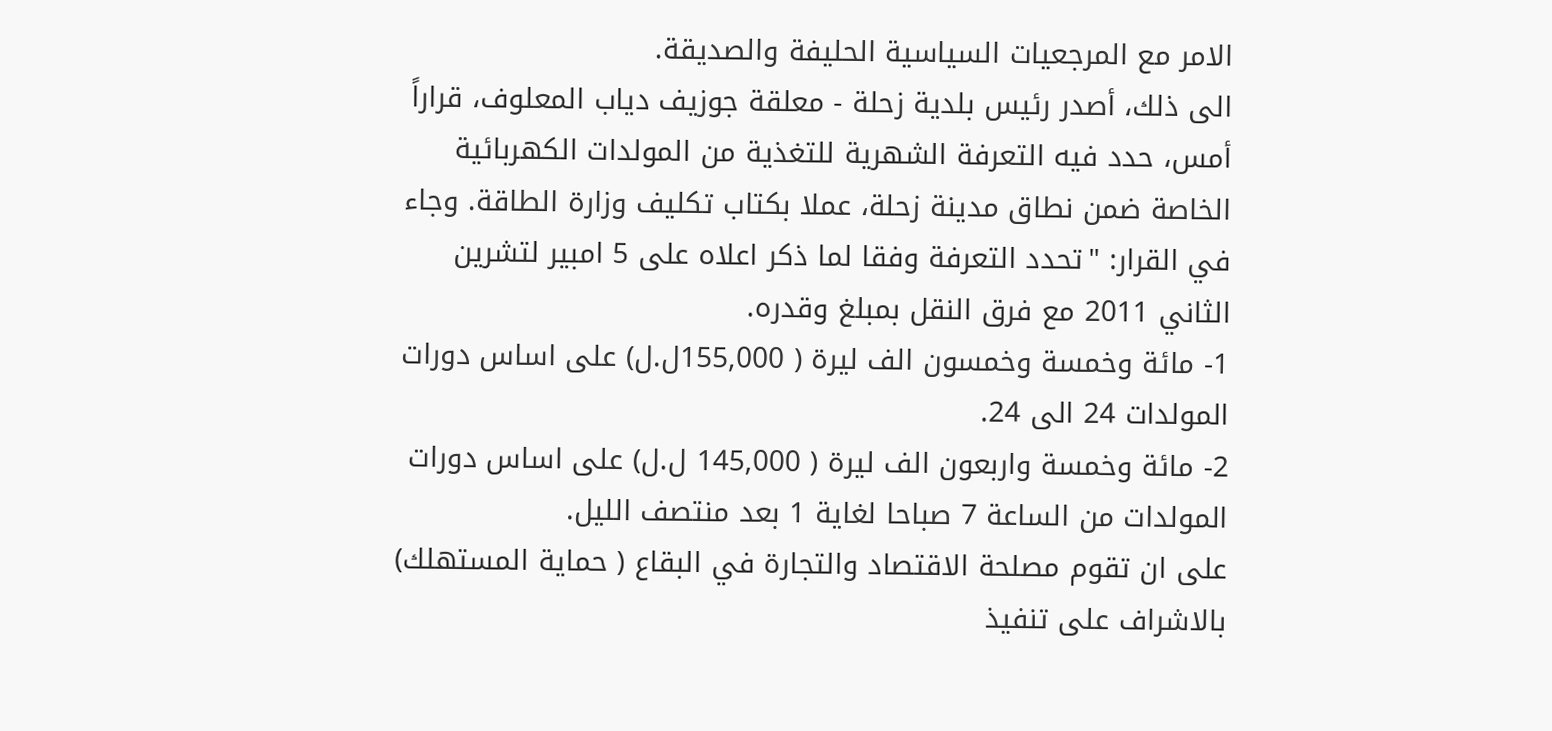الامر مع المرجعيات السياسية الحليفة والصديقة.
الى ذلك، أصدر رئيس بلدية زحلة - معلقة جوزيف دياب المعلوف، قراراً أمس، حدد فيه التعرفة الشهرية للتغذية من المولدات الكهربائية الخاصة ضمن نطاق مدينة زحلة، عملا بكتاب تكليف وزارة الطاقة. وجاء في القرار: "تحدد التعرفة وفقا لما ذكر اعلاه على 5 امبير لتشرين الثاني 2011 مع فرق النقل بمبلغ وقدره.
1- مائة وخمسة وخمسون الف ليرة ( 155,000ل.ل) على اساس دورات المولدات 24 الى 24.
2- مائة وخمسة واربعون الف ليرة ( 145,000 ل.ل) على اساس دورات المولدات من الساعة 7 صباحا لغاية 1 بعد منتصف الليل.
على ان تقوم مصلحة الاقتصاد والتجارة في البقاع ( حماية المستهلك) بالاشراف على تنفيذ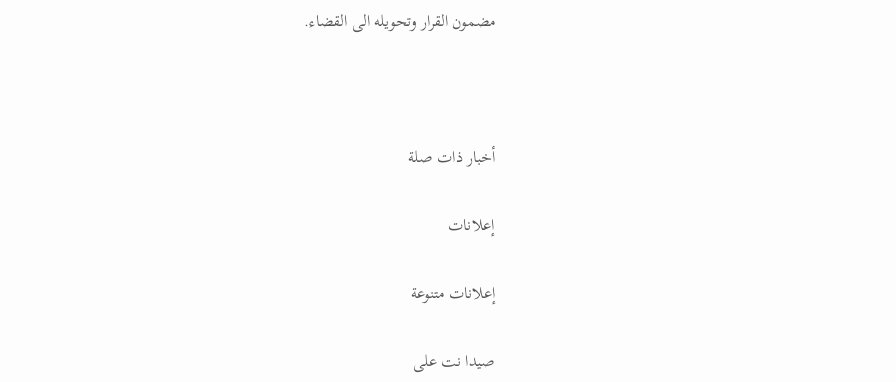مضمون القرار وتحويله الى القضاء.



أخبار ذات صلة

إعلانات

إعلانات متنوعة

صيدا نت على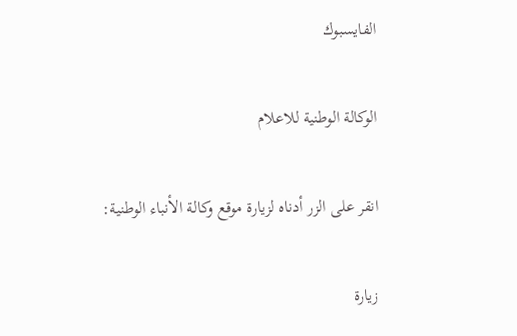الفايسبوك

الوكالة الوطنية للاعلام

انقر على الزر أدناه لزيارة موقع وكالة الأنباء الوطنية:

زيارة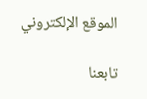الموقع الإلكتروني

تابعنا